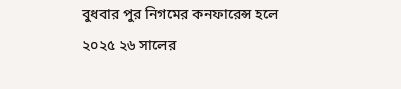বুধবার পুর নিগমের কনফারেন্স হলে ২০২৫ ২৬ সালের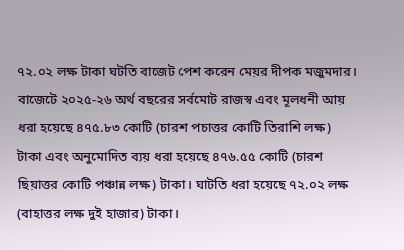৭২.০২ লক্ষ টাকা ঘটতি বাজেট পেশ করেন মেয়র দীপক মজুমদার। বাজেটে ২০২৫-২৬ অর্থ বছরের সর্বমোট রাজস্ব এবং মূলধনী আয় ধরা হয়েছে ৪৭৫.৮৩ কোটি (চারশ পচাত্তর কোটি তিরাশি লক্ষ) টাকা এবং অনুমোদিত ব্যয় ধরা হয়েছে ৪৭৬.৫৫ কোটি (চারশ ছিয়াত্তর কোটি পঞ্চান্ন লক্ষ) টাকা। ঘাটতি ধরা হয়েছে ৭২.০২ লক্ষ (বাহাত্তর লক্ষ দুই হাজার) টাকা।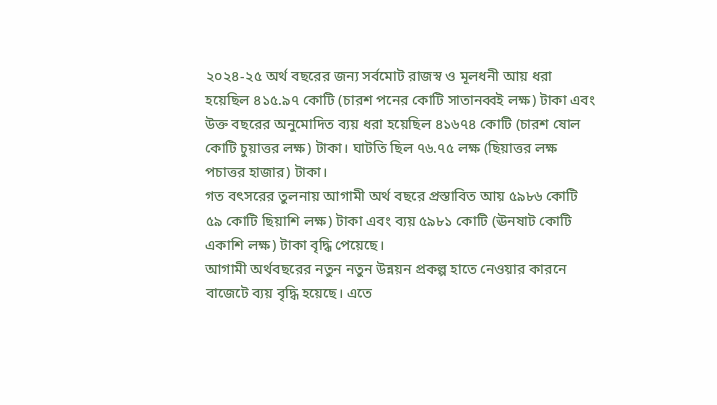২০২৪-২৫ অর্থ বছরের জন্য সর্বমোট রাজস্ব ও মূলধনী আয় ধরা হয়েছিল ৪১৫.৯৭ কোটি (চারশ পনের কোটি সাতানব্বই লক্ষ) টাকা এবং উক্ত বছরের অনুমোদিত ব্যয় ধরা হয়েছিল ৪১৬৭৪ কোটি (চারশ ষোল কোটি চুয়াত্তর লক্ষ) টাকা। ঘাটতি ছিল ৭৬.৭৫ লক্ষ (ছিয়াত্তর লক্ষ পচাত্তর হাজার) টাকা।
গত বৎসরের তুলনায় আগামী অর্থ বছরে প্রস্তাবিত আয় ৫৯৮৬ কোটি ৫৯ কোটি ছিয়াশি লক্ষ) টাকা এবং ব্যয় ৫৯৮১ কোটি (ঊনষাট কোটি একাশি লক্ষ) টাকা বৃদ্ধি পেয়েছে।
আগামী অর্থবছরের নতুন নতুন উন্নয়ন প্রকল্প হাতে নেওয়ার কারনে বাজেটে ব্যয় বৃদ্ধি হয়েছে। এতে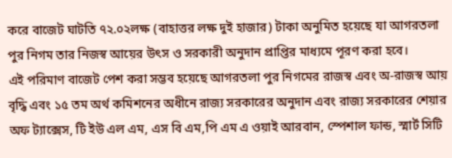করে বাজেট ঘাটতি ৭২.০২লক্ষ (বাহাত্তর লক্ষ দুই হাজার) টাকা অনুমিত হয়েছে যা আগরতলা পুর নিগম তার নিজস্ব আয়ের উৎস ও সরকারী অনুদান প্রাপ্তির মাধ্যমে পূরণ করা হবে।
এই পরিমাণ বাজেট পেশ করা সম্ভব হয়েছে আগরতলা পুর নিগমের রাজস্ব এবং অ-রাজস্ব আয় বৃদ্ধি এবং ১৫ তম অর্থ কমিশনের অধীনে রাজ্য সরকারের অনুদান এবং রাজ্য সরকারের শেয়ার অফ ট্যাক্সেস, টি ইউ এল এম, এস বি এম,পি এম এ ওয়াই আরবান, স্পেশাল ফান্ড, স্মার্ট সিটি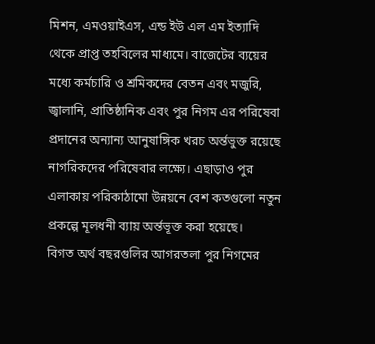মিশন, এমওয়াইএস, এন্ড ইউ এল এম ইত্যাদি থেকে প্রাপ্ত তহবিলের মাধ্যমে। বাজেটের ব্যয়ের মধ্যে কর্মচারি ও শ্রমিকদের বেতন এবং মজুরি, জ্বালানি, প্রাতিষ্ঠানিক এবং পুর নিগম এর পরিষেবা প্রদানের অন্যান্য আনুষাঙ্গিক খরচ অর্ন্তভুক্ত রয়েছে নাগরিকদের পরিষেবার লক্ষ্যে। এছাড়াও পুর এলাকায় পরিকাঠামো উন্নয়নে বেশ কতগুলো নতুন প্রকল্পে মূলধনী ব্যায় অর্ন্তভূক্ত করা হয়েছে।
বিগত অর্থ বছরগুলির আগরতলা পুর নিগমের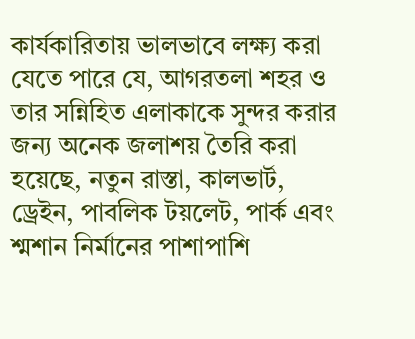কার্যকারিতায় ভালভাবে লক্ষ্য করা যেতে পারে যে, আগরতলা শহর ও তার সন্নিহিত এলাকাকে সুন্দর করার জন্য অনেক জলাশয় তৈরি করা হয়েছে, নতুন রাস্তা, কালভার্ট, ড্রেইন, পাবলিক টয়লেট, পার্ক এবং শ্মশান নির্মানের পাশাপাশি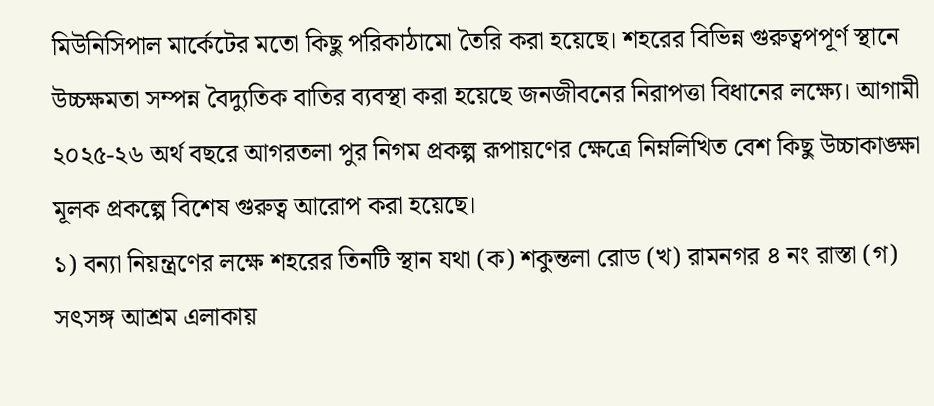মিউনিসিপাল মার্কেটের মতো কিছু পরিকাঠামো তৈরি করা হয়েছে। শহরের বিভিন্ন গুরুত্বপপূর্ণ স্থানে উচ্চক্ষমতা সম্পন্ন বৈদ্যুতিক বাতির ব্যবস্থা করা হয়েছে জনজীবনের নিরাপত্তা বিধানের লক্ষ্যে। আগামী ২০২৫-২৬ অর্থ বছরে আগরতলা পুর নিগম প্রকল্প রূপায়ণের ক্ষেত্রে নিম্নলিখিত বেশ কিছু উচ্চাকাঙ্ক্ষা মূলক প্রকল্পে বিশেষ গুরুত্ব আরোপ করা হয়েছে।
১) বন্যা নিয়ন্ত্রণের লক্ষে শহরের তিনটি স্থান যথা (ক) শকুন্তলা রোড (খ) রামনগর ৪ নং রাস্তা (গ) সৎসঙ্গ আশ্রম এলাকায়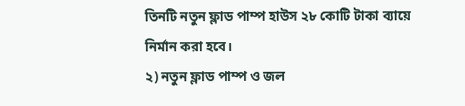তিনটি নতুন ফ্লাড পাম্প হাউস ২৮ কোটি টাকা ব্যায়ে নির্মান করা হবে।
২) নতুন ফ্লাড পাম্প ও জল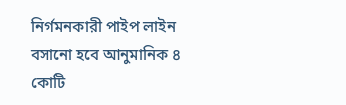নির্গমনকারী পাইপ লাইন বসানো হবে আনুমানিক ৪ কোটি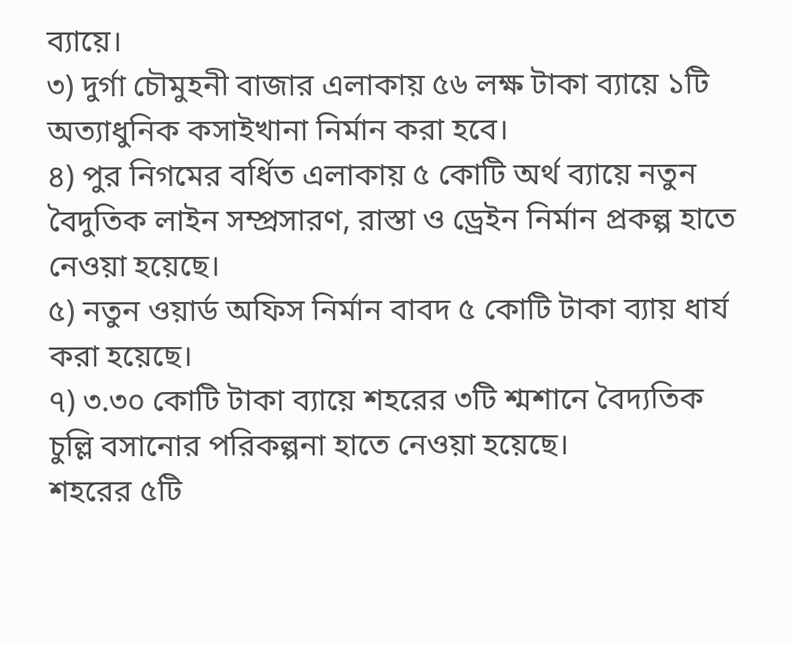ব্যায়ে।
৩) দুর্গা চৌমুহনী বাজার এলাকায় ৫৬ লক্ষ টাকা ব্যায়ে ১টি অত্যাধুনিক কসাইখানা নির্মান করা হবে।
৪) পুর নিগমের বর্ধিত এলাকায় ৫ কোটি অর্থ ব্যায়ে নতুন বৈদুতিক লাইন সম্প্রসারণ, রাস্তা ও ড্রেইন নির্মান প্রকল্প হাতে নেওয়া হয়েছে।
৫) নতুন ওয়ার্ড অফিস নির্মান বাবদ ৫ কোটি টাকা ব্যায় ধার্য করা হয়েছে।
৭) ৩.৩০ কোটি টাকা ব্যায়ে শহরের ৩টি শ্মশানে বৈদ্যতিক চুল্লি বসানোর পরিকল্পনা হাতে নেওয়া হয়েছে।
শহরের ৫টি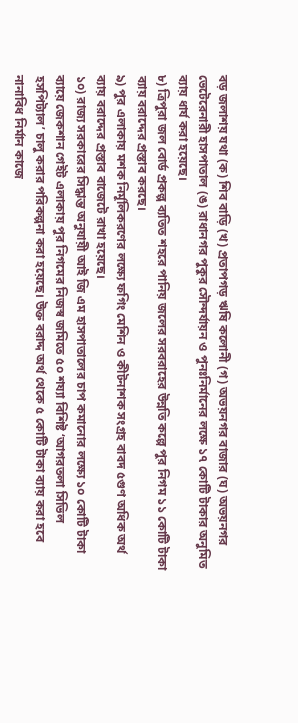বড় জলাশয় যথা (ক) শিব বাড়ি (খ) প্রতাপগড় ঋষি কলোনী (গ) অভয়নগর বাজার (ঘ) অভয়নগর ভেটেরেনারী হাসপাতাল (ঙ) রাধানগর পুকুর সৌন্দর্যায়ন ও পুনঃনির্মানের লক্ষে ১৭ কোটি টাকার অনুমিত ব্যায় ধার্য করা হয়েছে।
৮) ত্রিপুরা জল বোর্ড প্রকল্প ব্যতিত শহরে পানিয় জলের সরবরাহের উন্নতি কল্পে পুর নিগম ১১ কোটি টাকা ব্যায় বরাদ্দের প্রস্তাব করছে।
৯) পুর এলাকায় মশক নির্মূলিকরণের লক্ষ্যে ফগিং মেশিন ও কীটনাশক সংগ্রহ বাবদ ৫গুণ অধিক অর্থ ব্যায় বরাদ্দের প্রস্তাব বাজেটে রাখা হয়েছে।
১০) রাজ্য সরকারের সিদ্ধান্ত অনুযায়ী আই জি এম হাসপাতালের চাপ কমানোর লক্ষ্যে ১০ কোটি টাকা ব্যায়ে জেকশান গেইট এলাকায় পুর নিগমের নিজস্ব জমিতে ৫০ শয্যা বিশিষ্ট ‘আগরতলা সিভিল হসপিট্যাল’ চালু করার পরিকল্পনা করা হয়েছে। উক্ত বরাদ্দ অর্থ থেকে ৫ কোটি টাকা ব্যায় করা হবে নানাবিধ নির্মান কাজে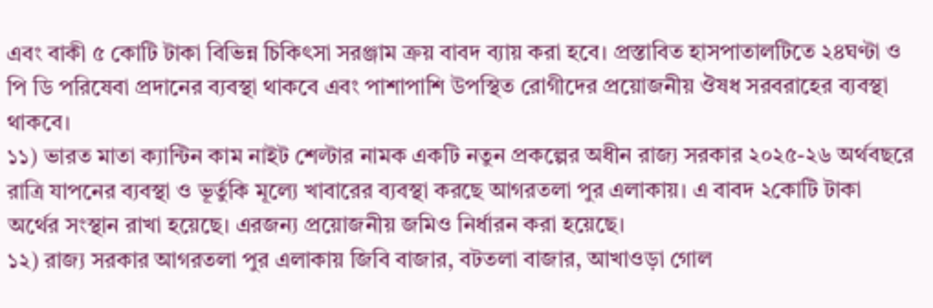এবং বাকী ৫ কোটি টাকা বিভিন্ন চিকিৎসা সরঞ্জাম ক্রয় বাবদ ব্যায় করা হবে। প্রস্তাবিত হাসপাতালটিতে ২৪ঘণ্টা ও পি ডি পরিষেবা প্রদানের ব্যবস্থা থাকবে এবং পাশাপাশি উপস্থিত রোগীদের প্রয়োজনীয় ঔষধ সরবরাহের ব্যবস্থা থাকবে।
১১) ভারত মাতা ক্যান্টিন কাম নাইট শেল্টার নামক একটি নতুন প্রকল্পের অধীন রাজ্য সরকার ২০২৫-২৬ অর্থবছরে রাত্রি যাপনের ব্যবস্থা ও ভূর্তুকি মূল্যে খাবারের ব্যবস্থা করছে আগরতলা পুর এলাকায়। এ বাবদ ২কোটি টাকা অর্থের সংস্থান রাখা হয়েছে। এরজন্য প্রয়োজনীয় জমিও নির্ধারন করা হয়েছে।
১২) রাজ্য সরকার আগরতলা পুর এলাকায় জিবি বাজার, বটতলা বাজার, আখাওড়া গোল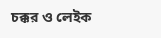চক্কর ও লেইক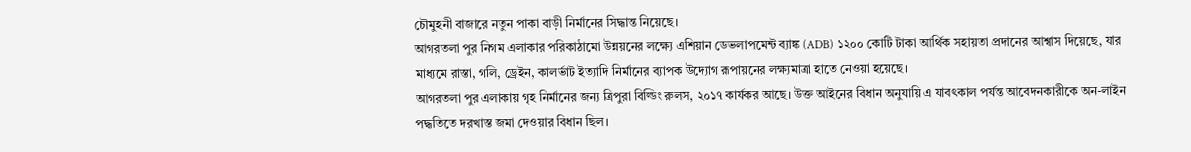চৌমুহনী বাজারে নতুন পাকা বাড়ী নির্মানের সিদ্ধান্ত নিয়েছে।
আগরতলা পুর নিগম এলাকার পরিকাঠামো উন্নয়নের লক্ষ্যে এশিয়ান ডেভলাপমেন্ট ব্যাঙ্ক (ADB) ১২০০ কোটি টাকা আর্থিক সহায়তা প্রদানের আশ্বাস দিয়েছে, যার মাধ্যমে রাস্তা, গলি, ড্রেইন, কালর্ভাট ইত্যাদি নির্মানের ব্যাপক উদ্যোগ রূপায়নের লক্ষ্যমাত্রা হাতে নেওয়া হয়েছে।
আগরতলা পুর এলাকায় গৃহ নির্মানের জন্য ত্রিপুরা বিল্ডিং রুলস, ২০১৭ কার্যকর আছে। উক্ত আইনের বিধান অনুযায়ি এ যাবৎকাল পর্যন্ত আবেদনকারীকে অন-লাইন পদ্ধতিতে দরখাস্ত জমা দেওয়ার বিধান ছিল।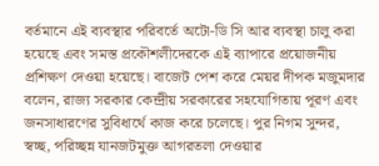বর্তমানে এই ব্যবস্থার পরিবর্তে অটো-ডি সি আর ব্যবস্থা চালু করা হয়েছে এবং সমস্ত প্রকৌশলীদেরকে এই ব্যাপারে প্রয়োজনীয় প্রশিক্ষণ দেওয়া হয়েছে। বাজেট পেশ করে মেয়র দীপক মজুমদার বলেন, রাজ্য সরকার কেন্দ্রীয় সরকারের সহযোগিতায় পূরণ এবং জনসাধারণের সুবিধার্থে কাজ করে চলেছে। পুর নিগম সুন্দর, স্বচ্ছ, পরিচ্ছন্ন যানজটমুক্ত আগরতলা দেওয়ার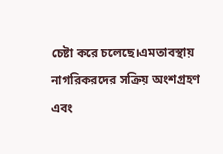চেষ্টা করে চলেছে।এমতাবস্থায় নাগরিকরদের সক্রিয় অংশগ্রহণ এবং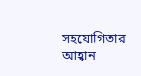সহযোগিতার আহ্বান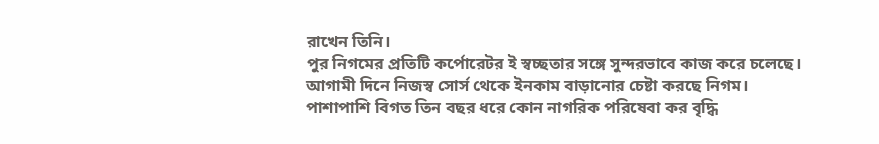রাখেন তিনি।
পুর নিগমের প্রতিটি কর্পোরেটর ই স্বচ্ছতার সঙ্গে সুন্দরভাবে কাজ করে চলেছে। আগামী দিনে নিজস্ব সোর্স থেকে ইনকাম বাড়ানোর চেষ্টা করছে নিগম। পাশাপাশি বিগত তিন বছর ধরে কোন নাগরিক পরিষেবা কর বৃদ্ধি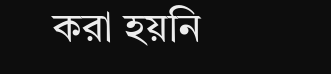করা হয়নি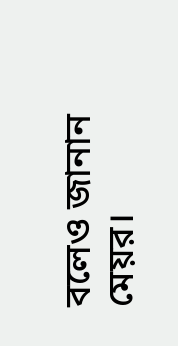বলেও জানান মেয়র।